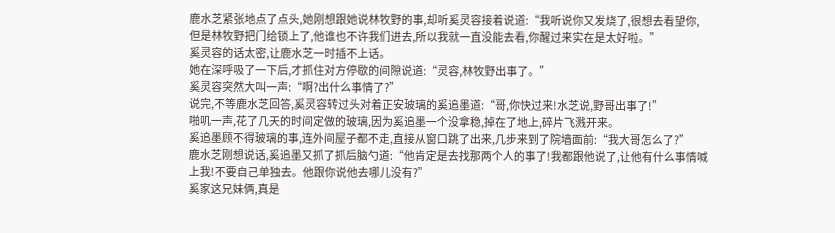鹿水芝紧张地点了点头,她刚想跟她说林牧野的事,却听奚灵容接着说道:“我听说你又发烧了,很想去看望你,但是林牧野把门给锁上了,他谁也不许我们进去,所以我就一直没能去看,你醒过来实在是太好啦。”
奚灵容的话太密,让鹿水芝一时插不上话。
她在深呼吸了一下后,才抓住对方停歇的间隙说道:“灵容,林牧野出事了。”
奚灵容突然大叫一声:“啊?出什么事情了?”
说完,不等鹿水芝回答,奚灵容转过头对着正安玻璃的奚追墨道:“哥,你快过来!水芝说,野哥出事了!”
啪叽一声,花了几天的时间定做的玻璃,因为奚追墨一个没拿稳,掉在了地上,碎片飞溅开来。
奚追墨顾不得玻璃的事,连外间屋子都不走,直接从窗口跳了出来,几步来到了院墙面前:“我大哥怎么了?”
鹿水芝刚想说话,奚追墨又抓了抓后脑勺道:“他肯定是去找那两个人的事了!我都跟他说了,让他有什么事情喊上我!不要自己单独去。他跟你说他去哪儿没有?”
奚家这兄妹俩,真是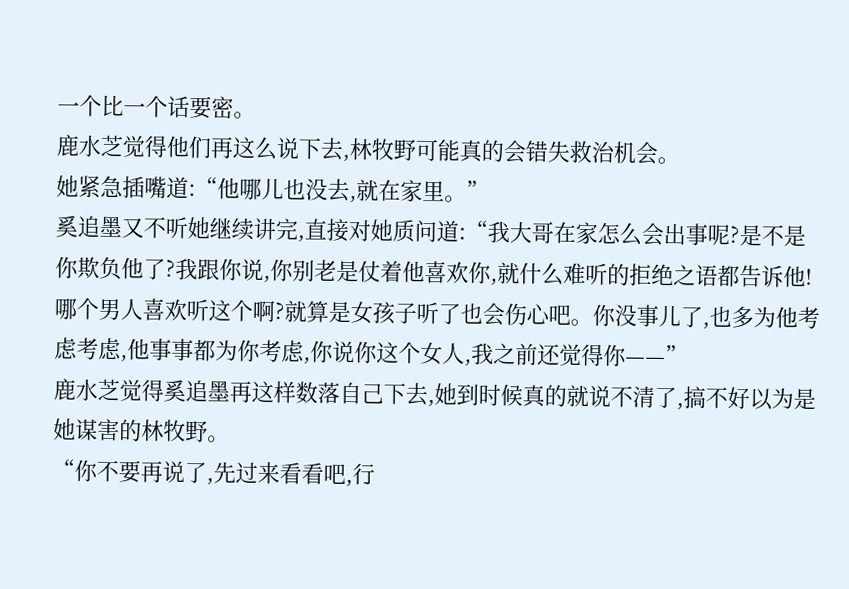一个比一个话要密。
鹿水芝觉得他们再这么说下去,林牧野可能真的会错失救治机会。
她紧急插嘴道:“他哪儿也没去,就在家里。”
奚追墨又不听她继续讲完,直接对她质问道:“我大哥在家怎么会出事呢?是不是你欺负他了?我跟你说,你别老是仗着他喜欢你,就什么难听的拒绝之语都告诉他!哪个男人喜欢听这个啊?就算是女孩子听了也会伤心吧。你没事儿了,也多为他考虑考虑,他事事都为你考虑,你说你这个女人,我之前还觉得你——”
鹿水芝觉得奚追墨再这样数落自己下去,她到时候真的就说不清了,搞不好以为是她谋害的林牧野。
“你不要再说了,先过来看看吧,行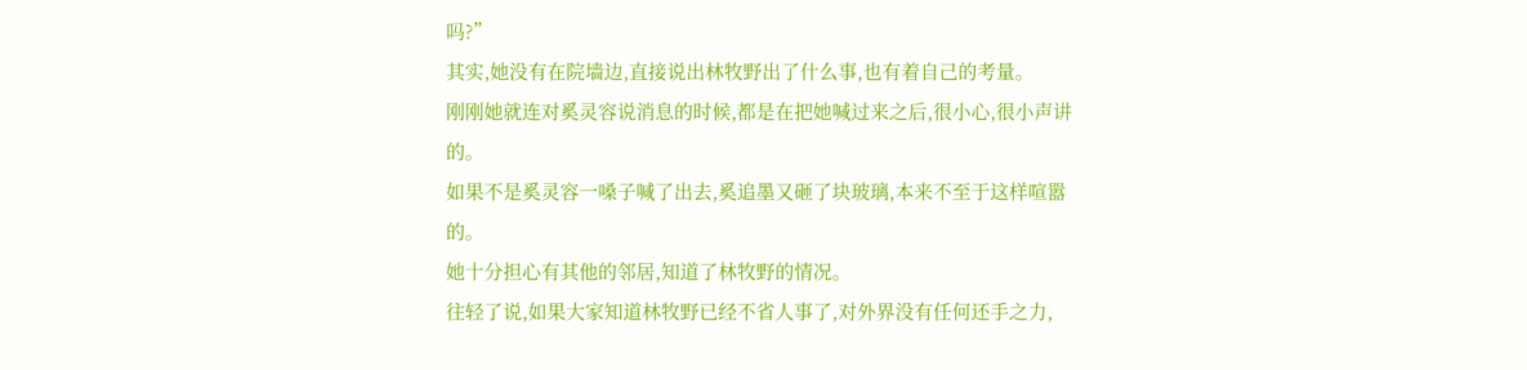吗?”
其实,她没有在院墙边,直接说出林牧野出了什么事,也有着自己的考量。
刚刚她就连对奚灵容说消息的时候,都是在把她喊过来之后,很小心,很小声讲的。
如果不是奚灵容一嗓子喊了出去,奚追墨又砸了块玻璃,本来不至于这样喧嚣的。
她十分担心有其他的邻居,知道了林牧野的情况。
往轻了说,如果大家知道林牧野已经不省人事了,对外界没有任何还手之力,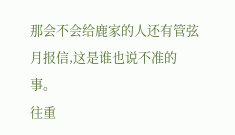那会不会给鹿家的人还有管弦月报信,这是谁也说不准的事。
往重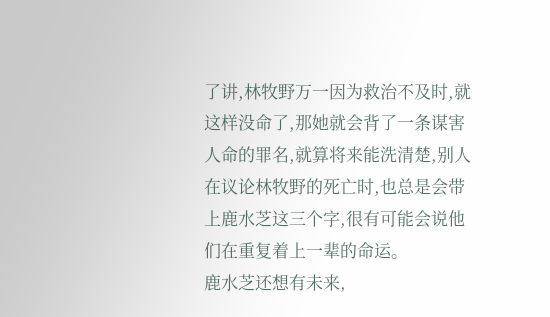了讲,林牧野万一因为救治不及时,就这样没命了,那她就会背了一条谋害人命的罪名,就算将来能洗清楚,别人在议论林牧野的死亡时,也总是会带上鹿水芝这三个字,很有可能会说他们在重复着上一辈的命运。
鹿水芝还想有未来,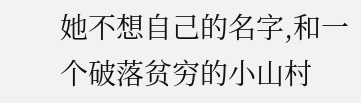她不想自己的名字,和一个破落贫穷的小山村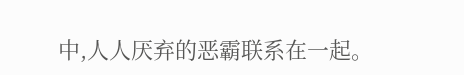中,人人厌弃的恶霸联系在一起。